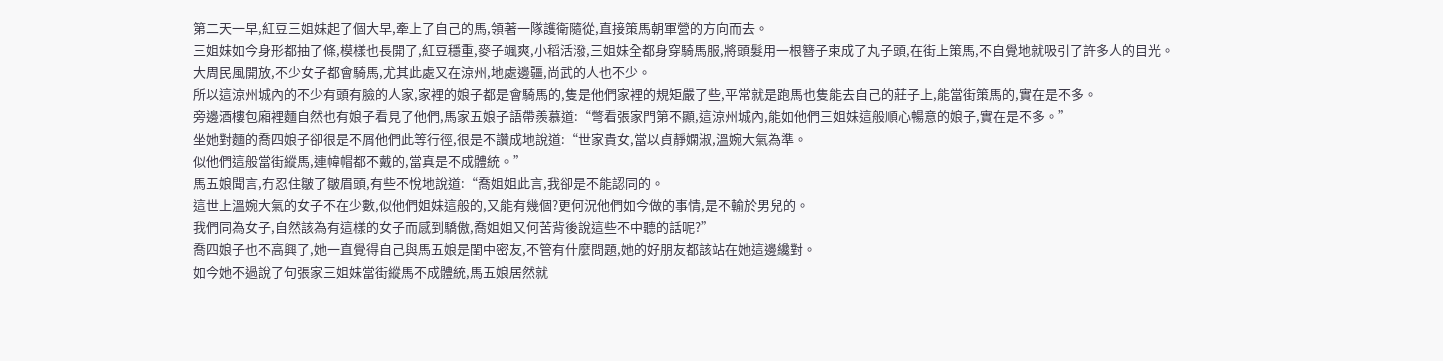第二天一早,紅豆三姐妹起了個大早,牽上了自己的馬,領著一隊護衛隨從,直接策馬朝軍營的方向而去。
三姐妹如今身形都抽了條,模樣也長開了,紅豆穩重,麥子颯爽,小稻活潑,三姐妹全都身穿騎馬服,將頭髮用一根簪子束成了丸子頭,在街上策馬,不自覺地就吸引了許多人的目光。
大周民風開放,不少女子都會騎馬,尤其此處又在涼州,地處邊疆,尚武的人也不少。
所以這涼州城內的不少有頭有臉的人家,家裡的娘子都是會騎馬的,隻是他們家裡的規矩嚴了些,平常就是跑馬也隻能去自己的莊子上,能當街策馬的,實在是不多。
旁邊酒樓包廂裡麵自然也有娘子看見了他們,馬家五娘子語帶羨慕道:“彆看張家門第不顯,這涼州城內,能如他們三姐妹這般順心暢意的娘子,實在是不多。”
坐她對麵的喬四娘子卻很是不屑他們此等行徑,很是不讚成地說道:“世家貴女,當以貞靜嫻淑,溫婉大氣為準。
似他們這般當街縱馬,連幃帽都不戴的,當真是不成體統。”
馬五娘聞言,冇忍住皺了皺眉頭,有些不悅地說道:“喬姐姐此言,我卻是不能認同的。
這世上溫婉大氣的女子不在少數,似他們姐妹這般的,又能有幾個?更何況他們如今做的事情,是不輸於男兒的。
我們同為女子,自然該為有這樣的女子而感到驕傲,喬姐姐又何苦背後說這些不中聽的話呢?”
喬四娘子也不高興了,她一直覺得自己與馬五娘是閨中密友,不管有什麼問題,她的好朋友都該站在她這邊纔對。
如今她不過說了句張家三姐妹當街縱馬不成體統,馬五娘居然就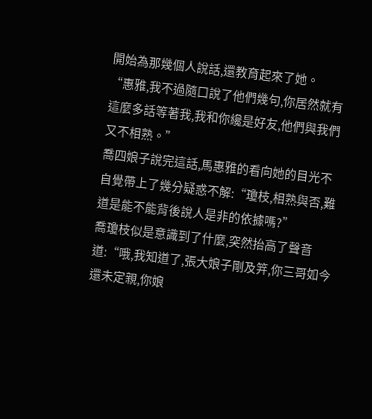開始為那幾個人說話,還教育起來了她。
“惠雅,我不過隨口說了他們幾句,你居然就有這麼多話等著我,我和你纔是好友,他們與我們又不相熟。”
喬四娘子說完這話,馬惠雅的看向她的目光不自覺帶上了幾分疑惑不解:“瓊枝,相熟與否,難道是能不能背後說人是非的依據嗎?”
喬瓊枝似是意識到了什麼,突然抬高了聲音道:“哦,我知道了,張大娘子剛及笄,你三哥如今還未定親,你娘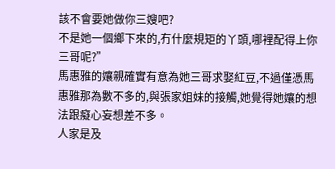該不會要她做你三嫂吧?
不是她一個鄉下來的,冇什麼規矩的丫頭,哪裡配得上你三哥呢?”
馬惠雅的孃親確實有意為她三哥求娶紅豆,不過僅憑馬惠雅那為數不多的,與張家姐妹的接觸,她覺得她孃的想法跟癡心妄想差不多。
人家是及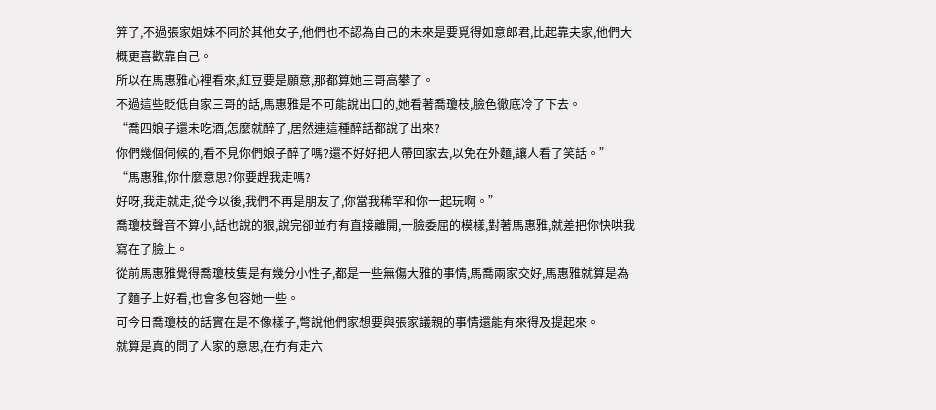笄了,不過張家姐妹不同於其他女子,他們也不認為自己的未來是要覓得如意郎君,比起靠夫家,他們大概更喜歡靠自己。
所以在馬惠雅心裡看來,紅豆要是願意,那都算她三哥高攀了。
不過這些貶低自家三哥的話,馬惠雅是不可能說出口的,她看著喬瓊枝,臉色徹底冷了下去。
“喬四娘子還未吃酒,怎麼就醉了,居然連這種醉話都說了出來?
你們幾個伺候的,看不見你們娘子醉了嗎?還不好好把人帶回家去,以免在外麵,讓人看了笑話。”
“馬惠雅,你什麼意思?你要趕我走嗎?
好呀,我走就走,從今以後,我們不再是朋友了,你當我稀罕和你一起玩啊。”
喬瓊枝聲音不算小,話也說的狠,說完卻並冇有直接離開,一臉委屈的模樣,對著馬惠雅,就差把你快哄我寫在了臉上。
從前馬惠雅覺得喬瓊枝隻是有幾分小性子,都是一些無傷大雅的事情,馬喬兩家交好,馬惠雅就算是為了麵子上好看,也會多包容她一些。
可今日喬瓊枝的話實在是不像樣子,彆說他們家想要與張家議親的事情還能有來得及提起來。
就算是真的問了人家的意思,在冇有走六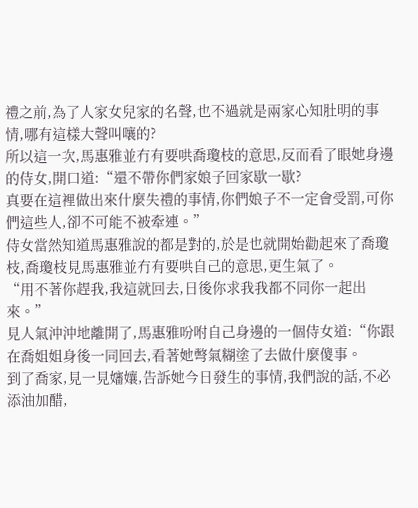禮之前,為了人家女兒家的名聲,也不過就是兩家心知肚明的事情,哪有這樣大聲叫嚷的?
所以這一次,馬惠雅並冇有要哄喬瓊枝的意思,反而看了眼她身邊的侍女,開口道:“還不帶你們家娘子回家歇一歇?
真要在這裡做出來什麼失禮的事情,你們娘子不一定會受罰,可你們這些人,卻不可能不被牽連。”
侍女當然知道馬惠雅說的都是對的,於是也就開始勸起來了喬瓊枝,喬瓊枝見馬惠雅並冇有要哄自己的意思,更生氣了。
“用不著你趕我,我這就回去,日後你求我我都不同你一起出來。”
見人氣沖沖地離開了,馬惠雅吩咐自己身邊的一個侍女道:“你跟在喬姐姐身後一同回去,看著她彆氣糊塗了去做什麼傻事。
到了喬家,見一見嬸孃,告訴她今日發生的事情,我們說的話,不必添油加醋,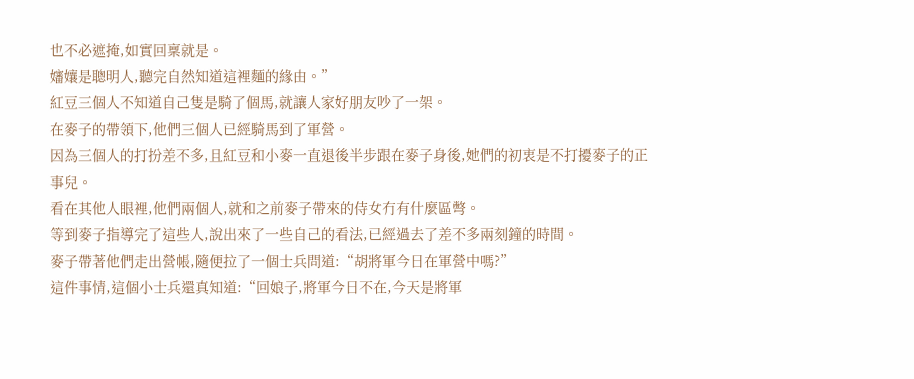也不必遮掩,如實回稟就是。
嬸孃是聰明人,聽完自然知道這裡麵的緣由。”
紅豆三個人不知道自己隻是騎了個馬,就讓人家好朋友吵了一架。
在麥子的帶領下,他們三個人已經騎馬到了軍營。
因為三個人的打扮差不多,且紅豆和小麥一直退後半步跟在麥子身後,她們的初衷是不打擾麥子的正事兒。
看在其他人眼裡,他們兩個人,就和之前麥子帶來的侍女冇有什麼區彆。
等到麥子指導完了這些人,說出來了一些自己的看法,已經過去了差不多兩刻鐘的時間。
麥子帶著他們走出營帳,隨便拉了一個士兵問道:“胡將軍今日在軍營中嗎?”
這件事情,這個小士兵還真知道:“回娘子,將軍今日不在,今天是將軍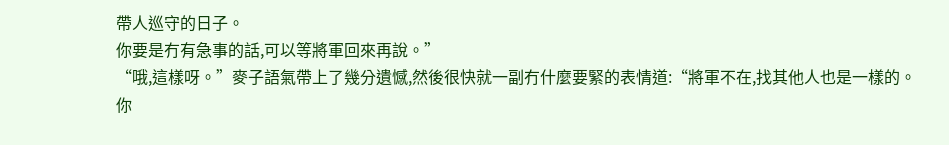帶人巡守的日子。
你要是冇有急事的話,可以等將軍回來再說。”
“哦,這樣呀。”麥子語氣帶上了幾分遺憾,然後很快就一副冇什麼要緊的表情道:“將軍不在,找其他人也是一樣的。
你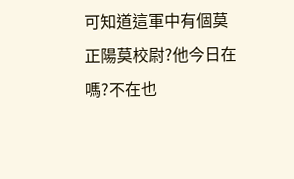可知道這軍中有個莫正陽莫校尉?他今日在嗎?不在也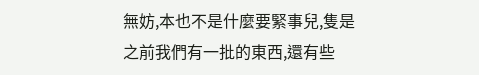無妨,本也不是什麼要緊事兒,隻是之前我們有一批的東西,還有些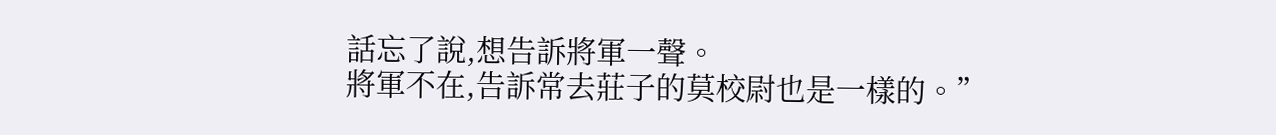話忘了說,想告訴將軍一聲。
將軍不在,告訴常去莊子的莫校尉也是一樣的。”